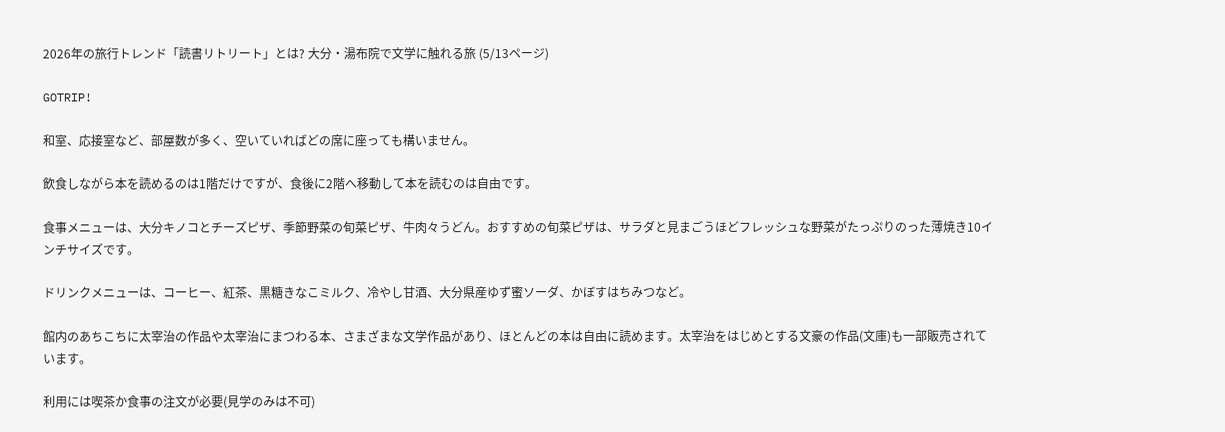2026年の旅行トレンド「読書リトリート」とは? 大分・湯布院で文学に触れる旅 (5/13ページ)

GOTRIP!

和室、応接室など、部屋数が多く、空いていればどの席に座っても構いません。

飲食しながら本を読めるのは1階だけですが、食後に2階へ移動して本を読むのは自由です。

食事メニューは、大分キノコとチーズピザ、季節野菜の旬菜ピザ、牛肉々うどん。おすすめの旬菜ピザは、サラダと見まごうほどフレッシュな野菜がたっぷりのった薄焼き10インチサイズです。

ドリンクメニューは、コーヒー、紅茶、黒糖きなこミルク、冷やし甘酒、大分県産ゆず蜜ソーダ、かぼすはちみつなど。

館内のあちこちに太宰治の作品や太宰治にまつわる本、さまざまな文学作品があり、ほとんどの本は自由に読めます。太宰治をはじめとする文豪の作品(文庫)も一部販売されています。

利用には喫茶か食事の注文が必要(見学のみは不可)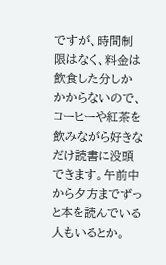ですが、時間制限はなく、料金は飲食した分しかかからないので、コーヒーや紅茶を飲みながら好きなだけ読書に没頭できます。午前中から夕方までずっと本を読んでいる人もいるとか。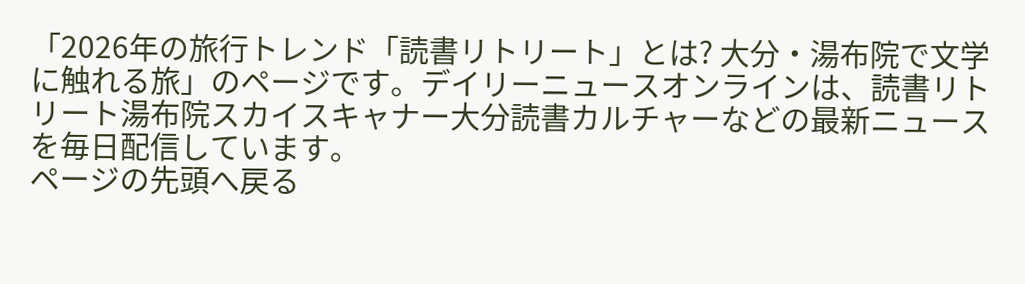「2026年の旅行トレンド「読書リトリート」とは? 大分・湯布院で文学に触れる旅」のページです。デイリーニュースオンラインは、読書リトリート湯布院スカイスキャナー大分読書カルチャーなどの最新ニュースを毎日配信しています。
ページの先頭へ戻る